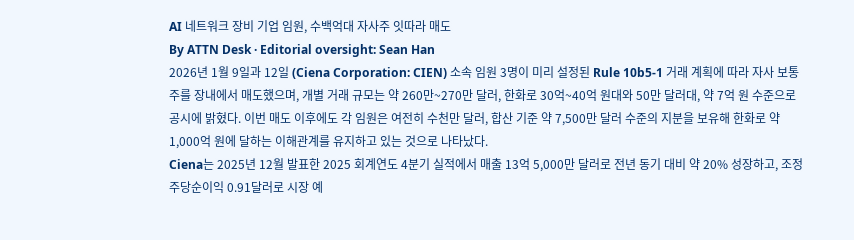AI 네트워크 장비 기업 임원, 수백억대 자사주 잇따라 매도
By ATTN Desk · Editorial oversight: Sean Han
2026년 1월 9일과 12일 (Ciena Corporation: CIEN) 소속 임원 3명이 미리 설정된 Rule 10b5-1 거래 계획에 따라 자사 보통주를 장내에서 매도했으며, 개별 거래 규모는 약 260만~270만 달러, 한화로 30억~40억 원대와 50만 달러대, 약 7억 원 수준으로 공시에 밝혔다. 이번 매도 이후에도 각 임원은 여전히 수천만 달러, 합산 기준 약 7,500만 달러 수준의 지분을 보유해 한화로 약 1,000억 원에 달하는 이해관계를 유지하고 있는 것으로 나타났다.
Ciena는 2025년 12월 발표한 2025 회계연도 4분기 실적에서 매출 13억 5,000만 달러로 전년 동기 대비 약 20% 성장하고, 조정 주당순이익 0.91달러로 시장 예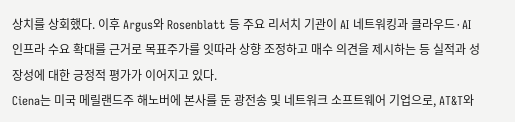상치를 상회했다. 이후 Argus와 Rosenblatt 등 주요 리서치 기관이 AI 네트워킹과 클라우드·AI 인프라 수요 확대를 근거로 목표주가를 잇따라 상향 조정하고 매수 의견을 제시하는 등 실적과 성장성에 대한 긍정적 평가가 이어지고 있다.
Ciena는 미국 메릴랜드주 해노버에 본사를 둔 광전송 및 네트워크 소프트웨어 기업으로, AT&T와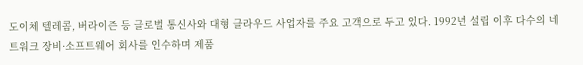도이체 텔레콤, 버라이즌 등 글로벌 통신사와 대형 클라우드 사업자를 주요 고객으로 두고 있다. 1992년 설립 이후 다수의 네트워크 장비·소프트웨어 회사를 인수하며 제품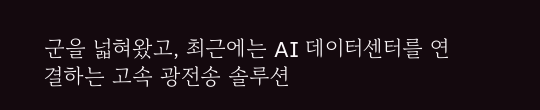군을 넓혀왔고, 최근에는 AI 데이터센터를 연결하는 고속 광전송 솔루션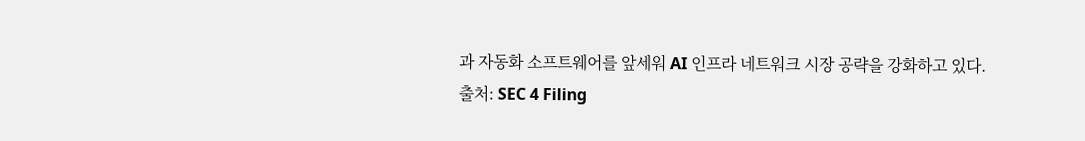과 자동화 소프트웨어를 앞세워 AI 인프라 네트워크 시장 공략을 강화하고 있다.
출처: SEC 4 Filing